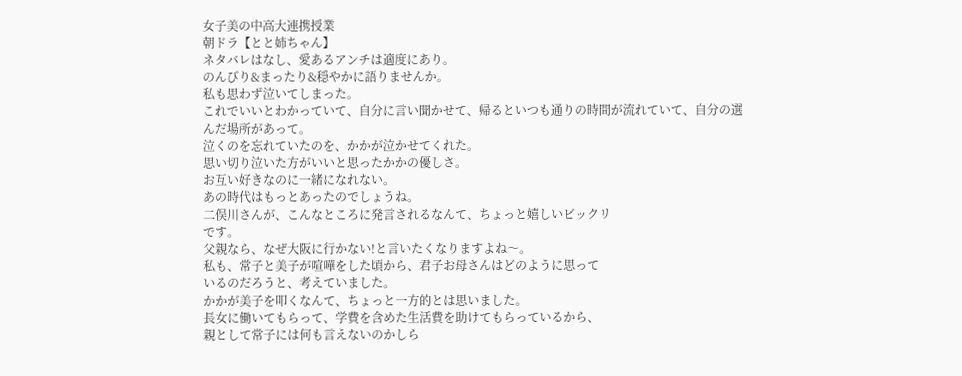女子美の中高大連携授業
朝ドラ【とと姉ちゃん】
ネタバレはなし、愛あるアンチは適度にあり。
のんびり&まったり&穏やかに語りませんか。
私も思わず泣いてしまった。
これでいいとわかっていて、自分に言い聞かせて、帰るといつも通りの時間が流れていて、自分の選んだ場所があって。
泣くのを忘れていたのを、かかが泣かせてくれた。
思い切り泣いた方がいいと思ったかかの優しさ。
お互い好きなのに一緒になれない。
あの時代はもっとあったのでしょうね。
二俣川さんが、こんなところに発言されるなんて、ちょっと嬉しいビックリ
です。
父親なら、なぜ大阪に行かない!と言いたくなりますよね〜。
私も、常子と美子が喧嘩をした頃から、君子お母さんはどのように思って
いるのだろうと、考えていました。
かかが美子を叩くなんて、ちょっと一方的とは思いました。
長女に働いてもらって、学費を含めた生活費を助けてもらっているから、
親として常子には何も言えないのかしら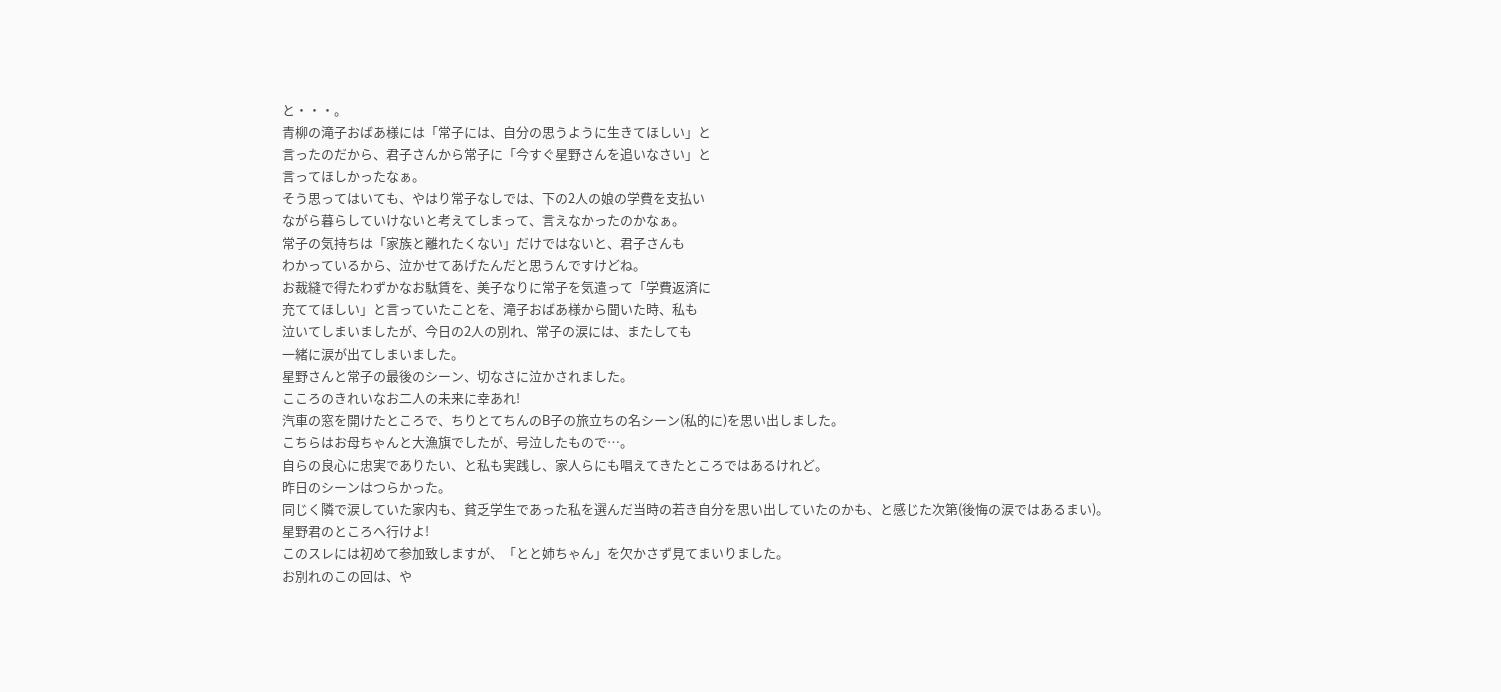と・・・。
青柳の滝子おばあ様には「常子には、自分の思うように生きてほしい」と
言ったのだから、君子さんから常子に「今すぐ星野さんを追いなさい」と
言ってほしかったなぁ。
そう思ってはいても、やはり常子なしでは、下の2人の娘の学費を支払い
ながら暮らしていけないと考えてしまって、言えなかったのかなぁ。
常子の気持ちは「家族と離れたくない」だけではないと、君子さんも
わかっているから、泣かせてあげたんだと思うんですけどね。
お裁縫で得たわずかなお駄賃を、美子なりに常子を気遣って「学費返済に
充ててほしい」と言っていたことを、滝子おばあ様から聞いた時、私も
泣いてしまいましたが、今日の2人の別れ、常子の涙には、またしても
一緒に涙が出てしまいました。
星野さんと常子の最後のシーン、切なさに泣かされました。
こころのきれいなお二人の未来に幸あれ!
汽車の窓を開けたところで、ちりとてちんのB子の旅立ちの名シーン(私的に)を思い出しました。
こちらはお母ちゃんと大漁旗でしたが、号泣したもので…。
自らの良心に忠実でありたい、と私も実践し、家人らにも唱えてきたところではあるけれど。
昨日のシーンはつらかった。
同じく隣で涙していた家内も、貧乏学生であった私を選んだ当時の若き自分を思い出していたのかも、と感じた次第(後悔の涙ではあるまい)。
星野君のところへ行けよ!
このスレには初めて参加致しますが、「とと姉ちゃん」を欠かさず見てまいりました。
お別れのこの回は、や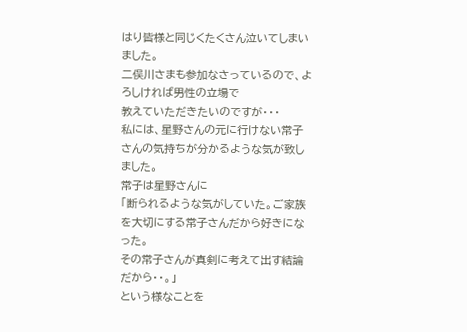はり皆様と同じくたくさん泣いてしまいました。
二俣川さまも参加なさっているので、よろしければ男性の立場で
教えていただきたいのですが・・・
私には、星野さんの元に行けない常子さんの気持ちが分かるような気が致しました。
常子は星野さんに
「断られるような気がしていた。ご家族を大切にする常子さんだから好きになった。
その常子さんが真剣に考えて出す結論だから・・。」
という様なことを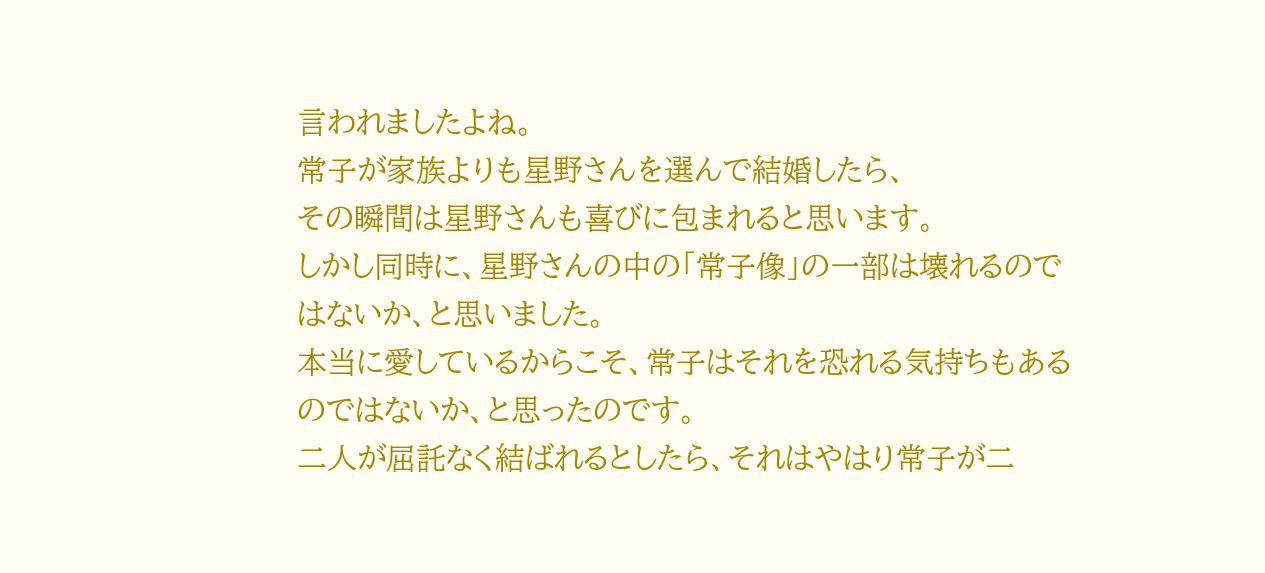言われましたよね。
常子が家族よりも星野さんを選んで結婚したら、
その瞬間は星野さんも喜びに包まれると思います。
しかし同時に、星野さんの中の「常子像」の一部は壊れるのではないか、と思いました。
本当に愛しているからこそ、常子はそれを恐れる気持ちもあるのではないか、と思ったのです。
二人が屈託なく結ばれるとしたら、それはやはり常子が二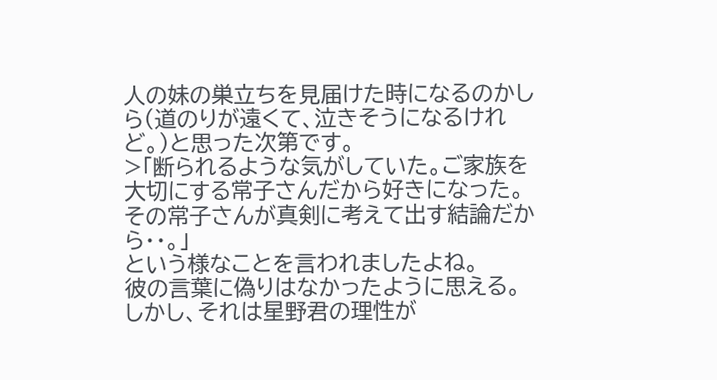人の妹の巣立ちを見届けた時になるのかしら(道のりが遠くて、泣きそうになるけれど。)と思った次第です。
>「断られるような気がしていた。ご家族を大切にする常子さんだから好きになった。
その常子さんが真剣に考えて出す結論だから・・。」
という様なことを言われましたよね。
彼の言葉に偽りはなかったように思える。
しかし、それは星野君の理性が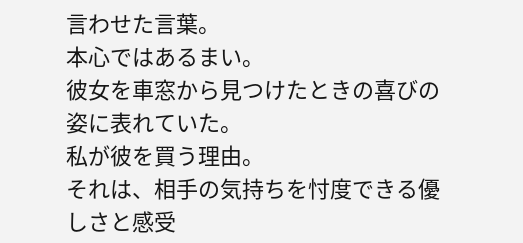言わせた言葉。
本心ではあるまい。
彼女を車窓から見つけたときの喜びの姿に表れていた。
私が彼を買う理由。
それは、相手の気持ちを忖度できる優しさと感受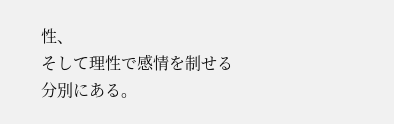性、
そして理性で感情を制せる分別にある。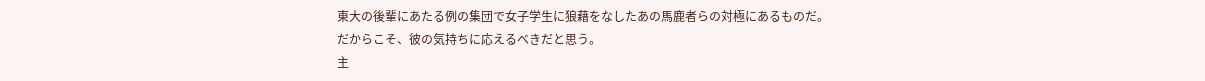東大の後輩にあたる例の集団で女子学生に狼藉をなしたあの馬鹿者らの対極にあるものだ。
だからこそ、彼の気持ちに応えるべきだと思う。
主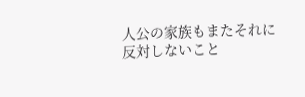人公の家族もまたそれに反対しないこと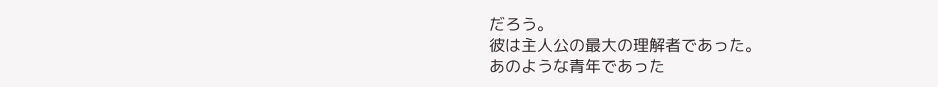だろう。
彼は主人公の最大の理解者であった。
あのような青年であった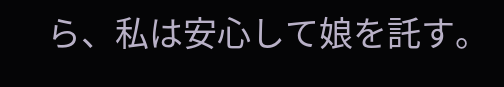ら、私は安心して娘を託す。